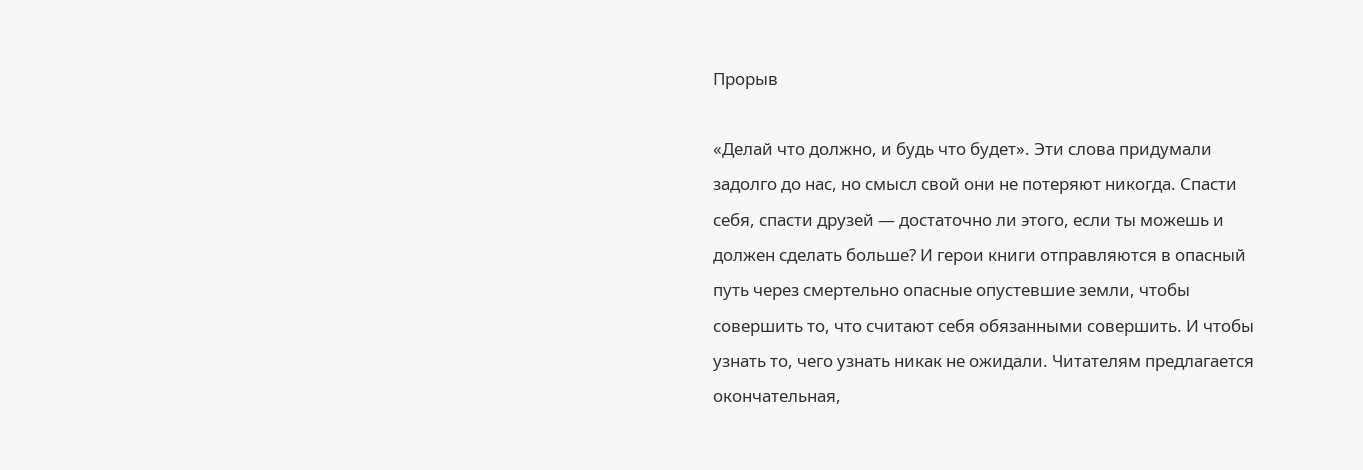Прорыв

«Делай что должно, и будь что будет». Эти слова придумали задолго до нас, но смысл свой они не потеряют никогда. Спасти себя, спасти друзей — достаточно ли этого, если ты можешь и должен сделать больше? И герои книги отправляются в опасный путь через смертельно опасные опустевшие земли, чтобы совершить то, что считают себя обязанными совершить. И чтобы узнать то, чего узнать никак не ожидали. Читателям предлагается окончательная,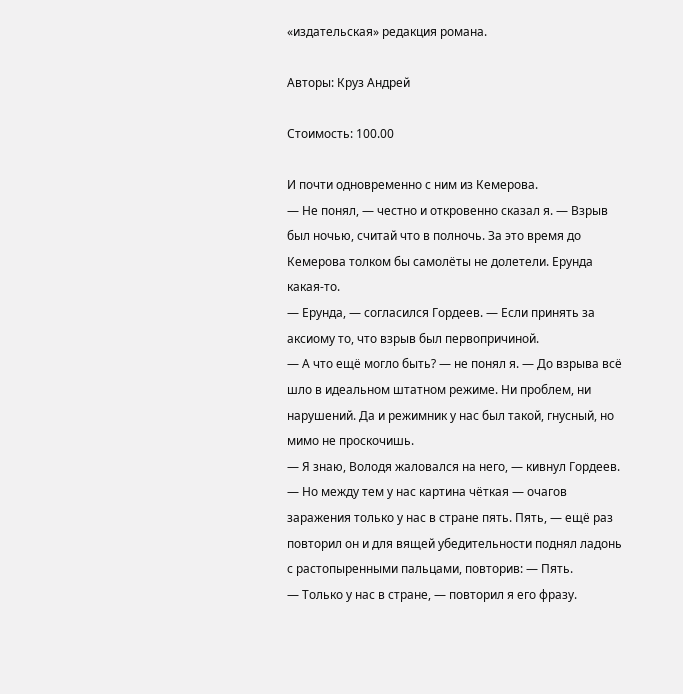«издательская» редакция романа.

Авторы: Круз Андрей

Стоимость: 100.00

И почти одновременно с ним из Кемерова.
— Не понял, — честно и откровенно сказал я. — Взрыв был ночью, считай что в полночь. За это время до Кемерова толком бы самолёты не долетели. Ерунда какая-то.
— Ерунда, — согласился Гордеев. — Если принять за аксиому то, что взрыв был первопричиной.
— А что ещё могло быть? — не понял я. — До взрыва всё шло в идеальном штатном режиме. Ни проблем, ни нарушений. Да и режимник у нас был такой, гнусный, но мимо не проскочишь.
— Я знаю, Володя жаловался на него, — кивнул Гордеев. — Но между тем у нас картина чёткая — очагов заражения только у нас в стране пять. Пять, — ещё раз повторил он и для вящей убедительности поднял ладонь с растопыренными пальцами, повторив: — Пять.
— Только у нас в стране, — повторил я его фразу.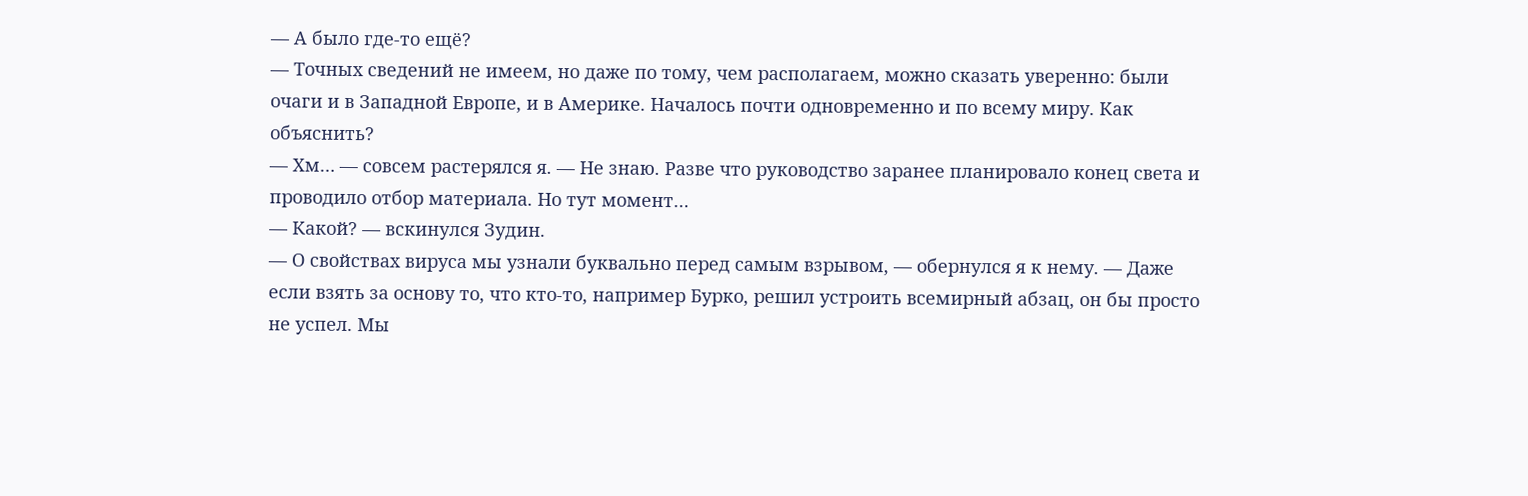— А было где-то ещё?
— Точных сведений не имеем, но даже по тому, чем располагаем, можно сказать уверенно: были очаги и в Западной Европе, и в Америке. Началось почти одновременно и по всему миру. Как объяснить?
— Хм… — совсем растерялся я. — Не знаю. Разве что руководство заранее планировало конец света и проводило отбор материала. Но тут момент…
— Какой? — вскинулся Зудин.
— О свойствах вируса мы узнали буквально перед самым взрывом, — обернулся я к нему. — Даже если взять за основу то, что кто-то, например Бурко, решил устроить всемирный абзац, он бы просто не успел. Мы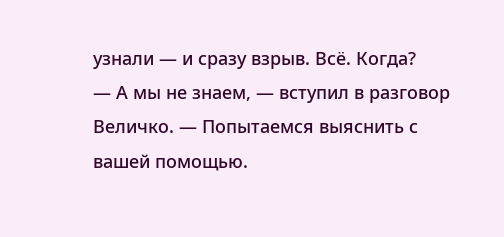узнали — и сразу взрыв. Всё. Когда?
— А мы не знаем, — вступил в разговор Величко. — Попытаемся выяснить с вашей помощью.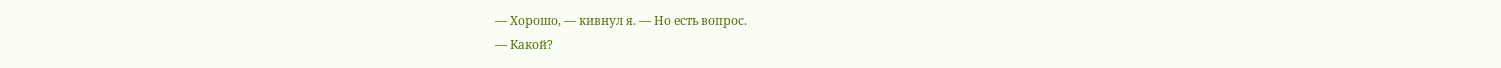— Хорошо, — кивнул я. — Но есть вопрос.
— Какой?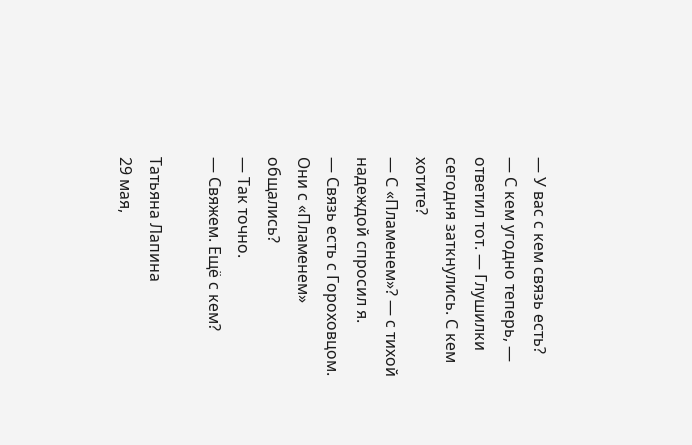— У вас с кем связь есть?
— С кем угодно теперь, — ответил тот. — Глушилки сегодня заткнулись. С кем хотите?
— С «Пламенем»? — с тихой надеждой спросил я.
— Связь есть с Гороховцом. Они с «Пламенем» общались?
— Так точно.
— Свяжем. Ещё с кем?

Татьяна Лапина
29 мая,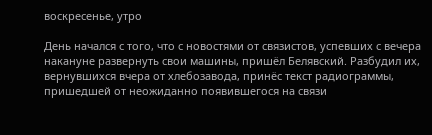воскресенье, утро

День начался с того, что с новостями от связистов, успевших с вечера накануне развернуть свои машины, пришёл Белявский. Разбудил их, вернувшихся вчера от хлебозавода, принёс текст радиограммы, пришедшей от неожиданно появившегося на связи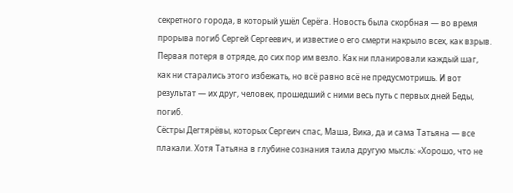секретного города, в который ушёл Серёга. Новость была скорбная — во время прорыва погиб Сергей Сергеевич, и известие о его смерти накрыло всех, как взрыв. Первая потеря в отряде, до сих пор им везло. Как ни планировали каждый шаг, как ни старались этого избежать, но всё равно всё не предусмотришь. И вот результат — их друг, человек, прошедший с ними весь путь с первых дней Беды, погиб.
Сёстры Дегтярёвы, которых Сергеич спас, Маша, Вика, да и сама Татьяна — все плакали. Хотя Татьяна в глубине сознания таила другую мысль: «Хорошо, что не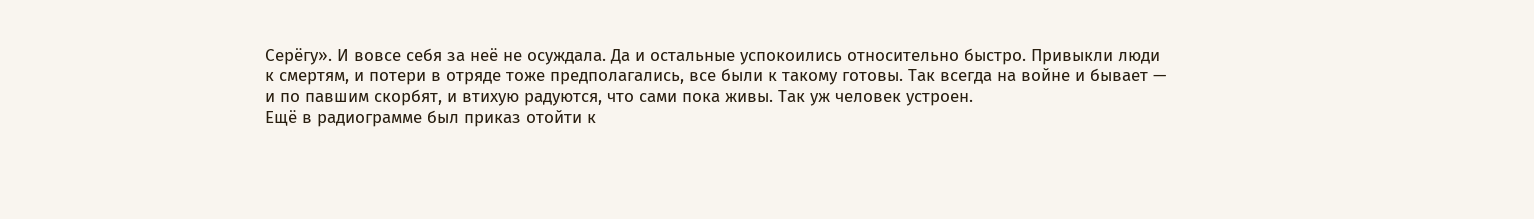Серёгу». И вовсе себя за неё не осуждала. Да и остальные успокоились относительно быстро. Привыкли люди к смертям, и потери в отряде тоже предполагались, все были к такому готовы. Так всегда на войне и бывает — и по павшим скорбят, и втихую радуются, что сами пока живы. Так уж человек устроен.
Ещё в радиограмме был приказ отойти к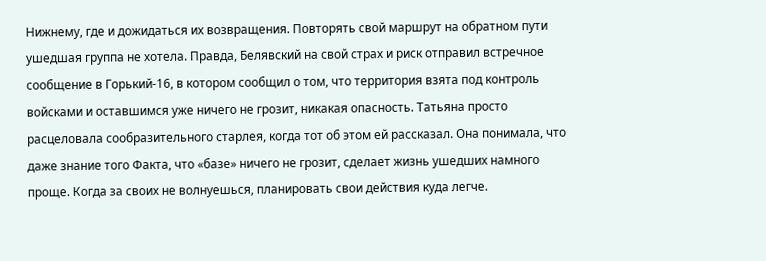Нижнему, где и дожидаться их возвращения. Повторять свой маршрут на обратном пути ушедшая группа не хотела. Правда, Белявский на свой страх и риск отправил встречное сообщение в Горький-16, в котором сообщил о том, что территория взята под контроль войсками и оставшимся уже ничего не грозит, никакая опасность. Татьяна просто расцеловала сообразительного старлея, когда тот об этом ей рассказал. Она понимала, что даже знание того Факта, что «базе» ничего не грозит, сделает жизнь ушедших намного проще. Когда за своих не волнуешься, планировать свои действия куда легче.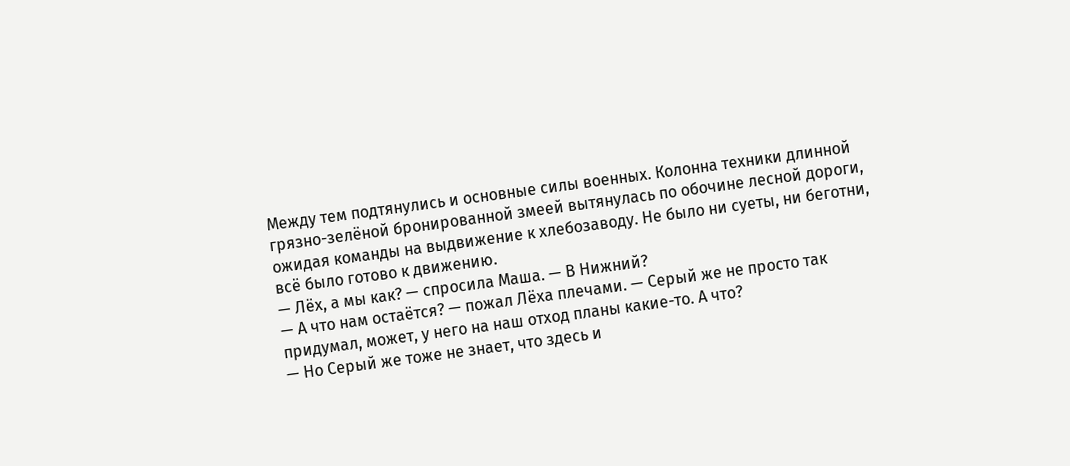Между тем подтянулись и основные силы военных. Колонна техники длинной грязно-зелёной бронированной змеей вытянулась по обочине лесной дороги, ожидая команды на выдвижение к хлебозаводу. Не было ни суеты, ни беготни, всё было готово к движению.
— Лёх, а мы как? — спросила Маша. — В Нижний?
— А что нам остаётся? — пожал Лёха плечами. — Серый же не просто так придумал, может, у него на наш отход планы какие-то. А что?
— Но Серый же тоже не знает, что здесь и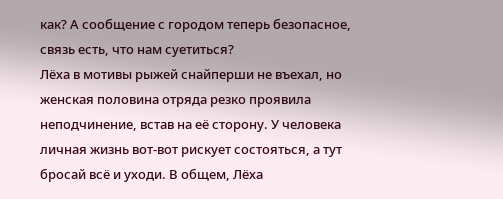как? А сообщение с городом теперь безопасное, связь есть, что нам суетиться?
Лёха в мотивы рыжей снайперши не въехал, но женская половина отряда резко проявила неподчинение, встав на её сторону. У человека личная жизнь вот-вот рискует состояться, а тут бросай всё и уходи. В общем, Лёха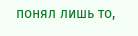понял лишь то,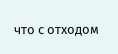что с отходом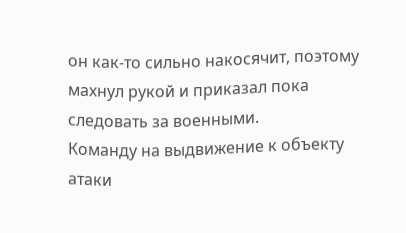он как-то сильно накосячит, поэтому махнул рукой и приказал пока следовать за военными.
Команду на выдвижение к объекту атаки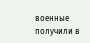военные получили в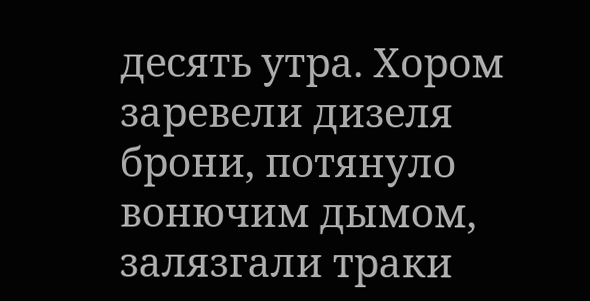десять утра. Хором заревели дизеля брони, потянуло вонючим дымом, залязгали траки